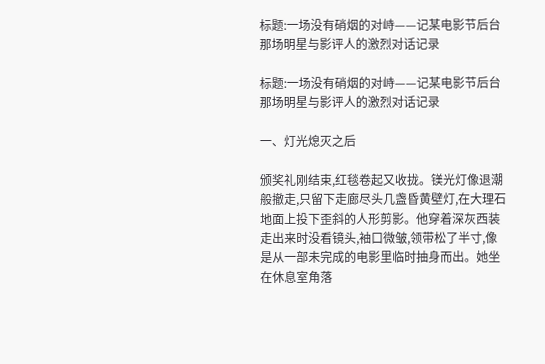标题:一场没有硝烟的对峙——记某电影节后台那场明星与影评人的激烈对话记录

标题:一场没有硝烟的对峙——记某电影节后台那场明星与影评人的激烈对话记录

一、灯光熄灭之后

颁奖礼刚结束,红毯卷起又收拢。镁光灯像退潮般撤走,只留下走廊尽头几盏昏黄壁灯,在大理石地面上投下歪斜的人形剪影。他穿着深灰西装走出来时没看镜头,袖口微皱,领带松了半寸,像是从一部未完成的电影里临时抽身而出。她坐在休息室角落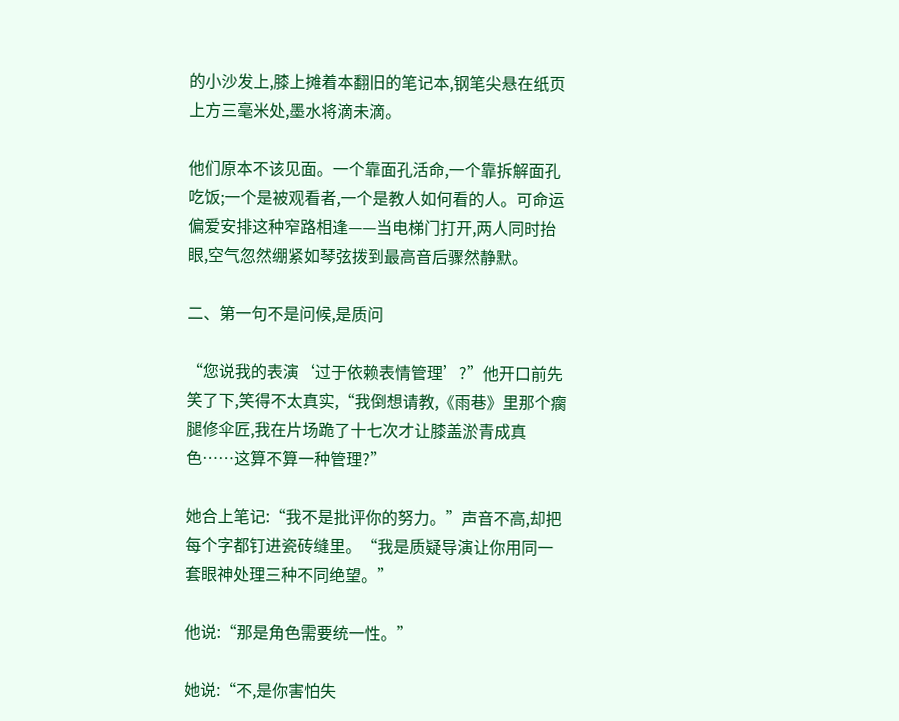的小沙发上,膝上摊着本翻旧的笔记本,钢笔尖悬在纸页上方三毫米处,墨水将滴未滴。

他们原本不该见面。一个靠面孔活命,一个靠拆解面孔吃饭;一个是被观看者,一个是教人如何看的人。可命运偏爱安排这种窄路相逢——当电梯门打开,两人同时抬眼,空气忽然绷紧如琴弦拨到最高音后骤然静默。

二、第一句不是问候,是质问

“您说我的表演‘过于依赖表情管理’?”他开口前先笑了下,笑得不太真实,“我倒想请教,《雨巷》里那个瘸腿修伞匠,我在片场跪了十七次才让膝盖淤青成真色……这算不算一种管理?”

她合上笔记:“我不是批评你的努力。”声音不高,却把每个字都钉进瓷砖缝里。“我是质疑导演让你用同一套眼神处理三种不同绝望。”

他说:“那是角色需要统一性。”

她说:“不,是你害怕失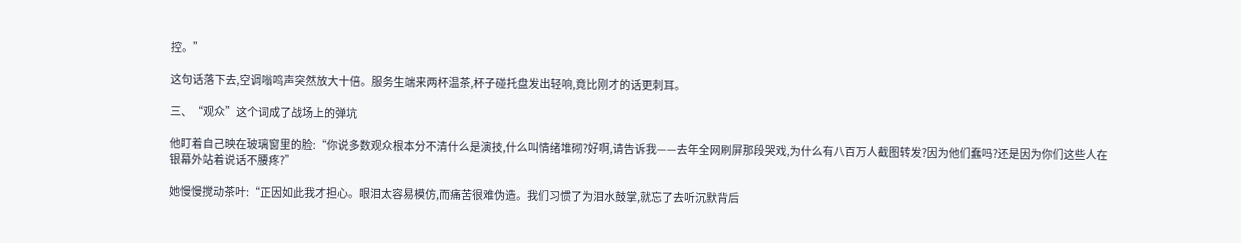控。”

这句话落下去,空调嗡鸣声突然放大十倍。服务生端来两杯温茶,杯子碰托盘发出轻响,竟比刚才的话更刺耳。

三、“观众”这个词成了战场上的弹坑

他盯着自己映在玻璃窗里的脸:“你说多数观众根本分不清什么是演技,什么叫情绪堆砌?好啊,请告诉我——去年全网刷屏那段哭戏,为什么有八百万人截图转发?因为他们蠢吗?还是因为你们这些人在银幕外站着说话不腰疼?”

她慢慢搅动茶叶:“正因如此我才担心。眼泪太容易模仿,而痛苦很难伪造。我们习惯了为泪水鼓掌,就忘了去听沉默背后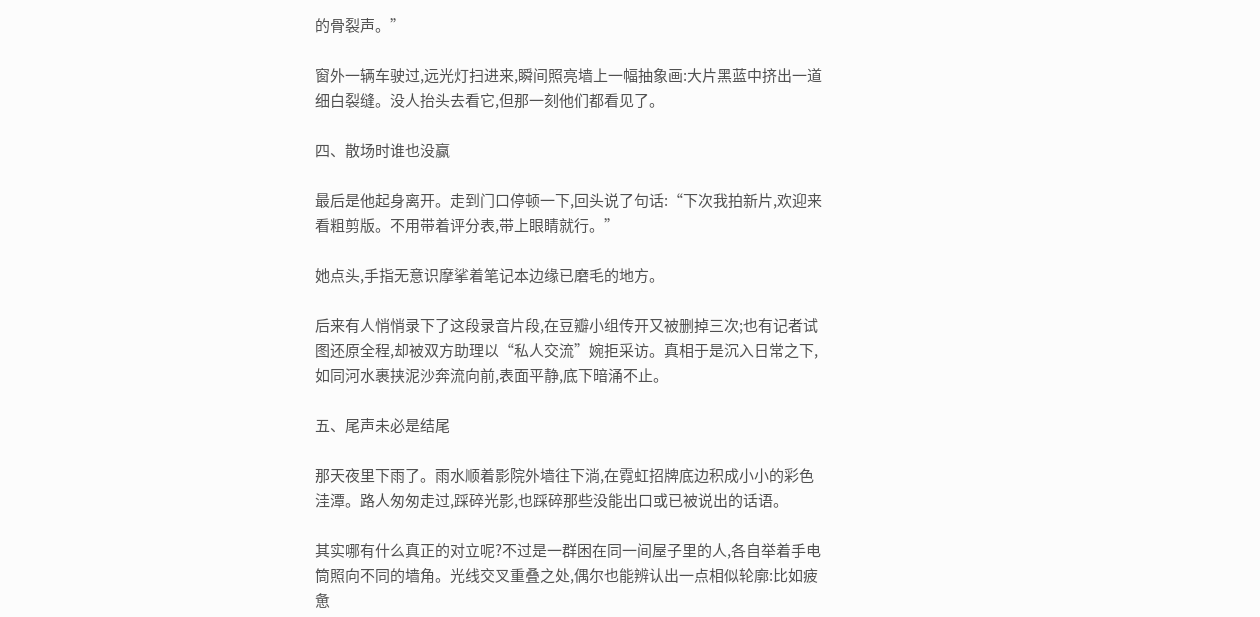的骨裂声。”

窗外一辆车驶过,远光灯扫进来,瞬间照亮墙上一幅抽象画:大片黑蓝中挤出一道细白裂缝。没人抬头去看它,但那一刻他们都看见了。

四、散场时谁也没赢

最后是他起身离开。走到门口停顿一下,回头说了句话:“下次我拍新片,欢迎来看粗剪版。不用带着评分表,带上眼睛就行。”

她点头,手指无意识摩挲着笔记本边缘已磨毛的地方。

后来有人悄悄录下了这段录音片段,在豆瓣小组传开又被删掉三次;也有记者试图还原全程,却被双方助理以“私人交流”婉拒采访。真相于是沉入日常之下,如同河水裹挟泥沙奔流向前,表面平静,底下暗涌不止。

五、尾声未必是结尾

那天夜里下雨了。雨水顺着影院外墙往下淌,在霓虹招牌底边积成小小的彩色洼潭。路人匆匆走过,踩碎光影,也踩碎那些没能出口或已被说出的话语。

其实哪有什么真正的对立呢?不过是一群困在同一间屋子里的人,各自举着手电筒照向不同的墙角。光线交叉重叠之处,偶尔也能辨认出一点相似轮廓:比如疲惫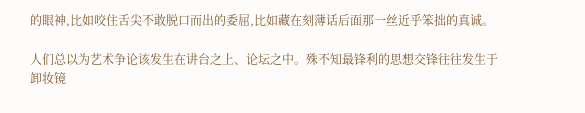的眼神,比如咬住舌尖不敢脱口而出的委屈,比如藏在刻薄话后面那一丝近乎笨拙的真诚。

人们总以为艺术争论该发生在讲台之上、论坛之中。殊不知最锋利的思想交锋往往发生于卸妆镜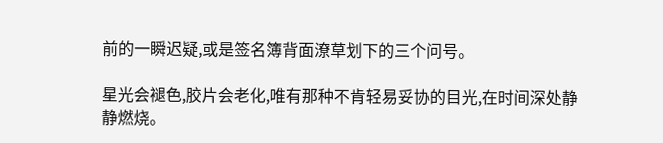前的一瞬迟疑,或是签名簿背面潦草划下的三个问号。

星光会褪色,胶片会老化,唯有那种不肯轻易妥协的目光,在时间深处静静燃烧。